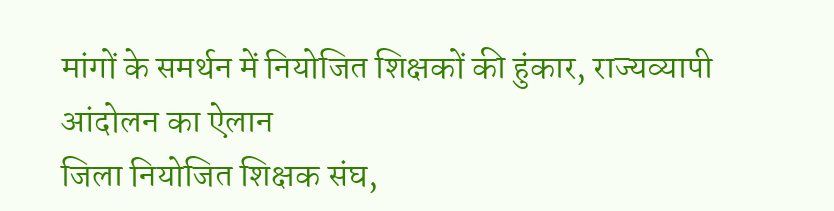मांगों के समर्थन में नियोजित शिक्षकों की हुंकार, राज्यव्यापी आंदोलन का ऐलान
जिला नियोजित शिक्षक संघ,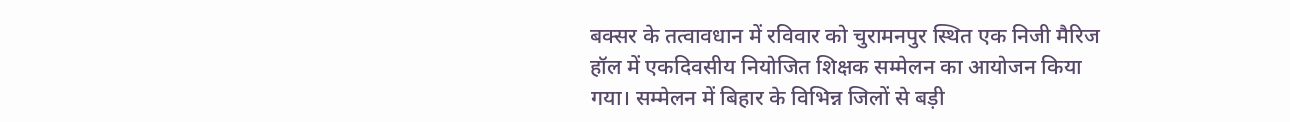बक्सर के तत्वावधान में रविवार को चुरामनपुर स्थित एक निजी मैरिज हॉल में एकदिवसीय नियोजित शिक्षक सम्मेलन का आयोजन किया गया। सम्मेलन में बिहार के विभिन्न जिलों से बड़ी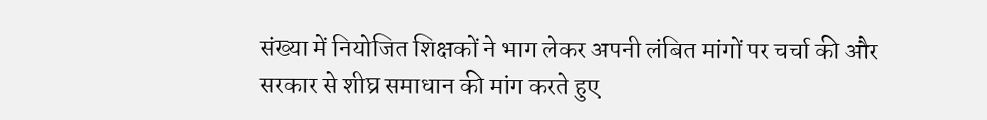संख्या में नियोजित शिक्षकों ने भाग लेकर अपनी लंबित मांगों पर चर्चा की और सरकार से शीघ्र समाधान की मांग करते हुए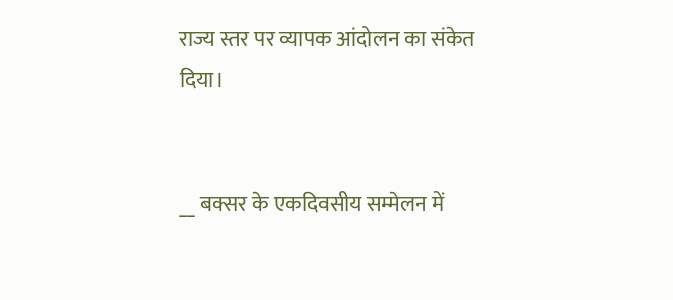राज्य स्तर पर व्यापक आंदोलन का संकेत दिया।


__ बक्सर के एकदिवसीय सम्मेलन में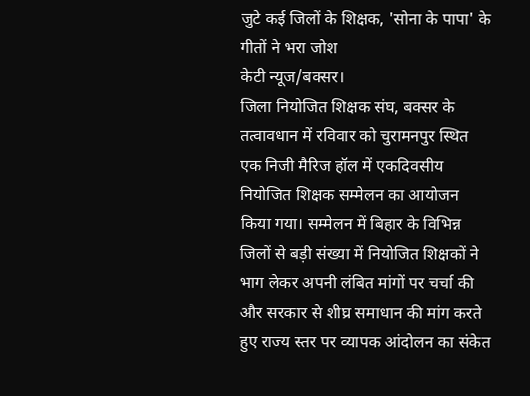जुटे कई जिलों के शिक्षक, 'सोना के पापा' के गीतों ने भरा जोश
केटी न्यूज/बक्सर।
जिला नियोजित शिक्षक संघ, बक्सर के तत्वावधान में रविवार को चुरामनपुर स्थित एक निजी मैरिज हॉल में एकदिवसीय नियोजित शिक्षक सम्मेलन का आयोजन किया गया। सम्मेलन में बिहार के विभिन्न जिलों से बड़ी संख्या में नियोजित शिक्षकों ने भाग लेकर अपनी लंबित मांगों पर चर्चा की और सरकार से शीघ्र समाधान की मांग करते हुए राज्य स्तर पर व्यापक आंदोलन का संकेत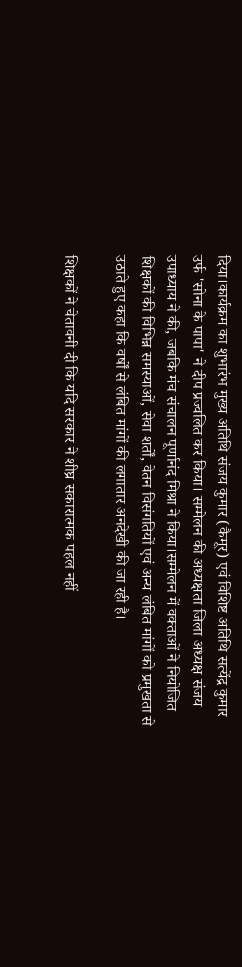दिया।कार्यक्रम का शुभारंभ मुख्य अतिथि संजय कुमार (कैमूर) एवं विशिष्ट अतिथि सत्येंद्र कुमार उर्फ 'सोना के पापा' ने दीप प्रज्वलित कर किया। सम्मेलन की अध्यक्षता जिला अध्यक्ष संजय उपाध्याय ने की, जबकि मंच संचालन पूर्णानंद मिश्रा ने किया।सम्मेलन में वक्ताओं ने नियोजित शिक्षकों की विभिन्न समस्याओं, सेवा शर्तों, वेतन विसंगतियों एवं अन्य लंबित मांगों को प्रमुखता से उठाते हुए कहा कि वर्षों से लंबित मांगों की लगातार अनदेखी की जा रही है।

शिक्षकों ने चेतावनी दी कि यदि सरकार ने शीघ्र सकारात्मक पहल नहीं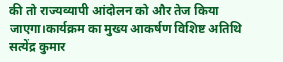की तो राज्यव्यापी आंदोलन को और तेज किया जाएगा।कार्यक्रम का मुख्य आकर्षण विशिष्ट अतिथि सत्येंद्र कुमार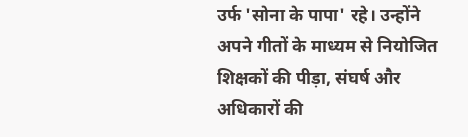उर्फ 'सोना के पापा' रहे। उन्होंने अपने गीतों के माध्यम से नियोजित शिक्षकों की पीड़ा, संघर्ष और अधिकारों की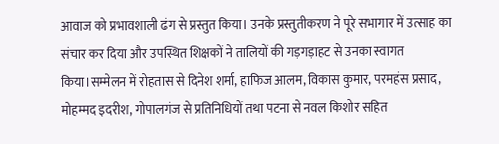आवाज को प्रभावशाली ढंग से प्रस्तुत किया। उनके प्रस्तुतीकरण ने पूरे सभागार में उत्साह का संचार कर दिया और उपस्थित शिक्षकों ने तालियों की गड़गड़ाहट से उनका स्वागत किया।सम्मेलन में रोहतास से दिनेश शर्मा, हाफिज आलम, विकास कुमार, परमहंस प्रसाद, मोहम्मद इदरीश, गोपालगंज से प्रतिनिधियों तथा पटना से नवल किशोर सहित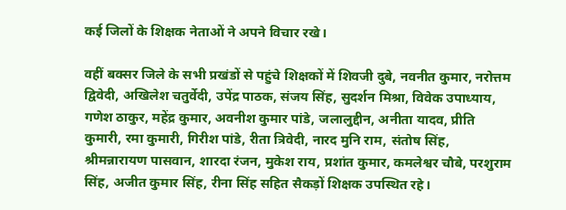कई जिलों के शिक्षक नेताओं ने अपने विचार रखे।

वहीं बक्सर जिले के सभी प्रखंडों से पहुंचे शिक्षकों में शिवजी दुबे, नवनीत कुमार, नरोत्तम द्विवेदी, अखिलेश चतुर्वेदी, उपेंद्र पाठक, संजय सिंह, सुदर्शन मिश्रा, विवेक उपाध्याय, गणेश ठाकुर, महेंद्र कुमार, अवनीश कुमार पांडे, जलालुद्दीन, अनीता यादव, प्रीति कुमारी, रमा कुमारी, गिरीश पांडे, रीता त्रिवेदी, नारद मुनि राम, संतोष सिंह, श्रीमन्नारायण पासवान, शारदा रंजन, मुकेश राय, प्रशांत कुमार, कमलेश्वर चौबे, परशुराम सिंह, अजीत कुमार सिंह, रीना सिंह सहित सैकड़ों शिक्षक उपस्थित रहे।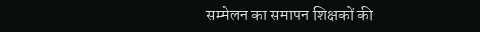सम्मेलन का समापन शिक्षकों की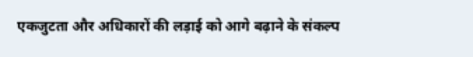एकजुटता और अधिकारों की लड़ाई को आगे बढ़ाने के संकल्प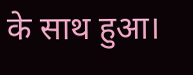के साथ हुआ।